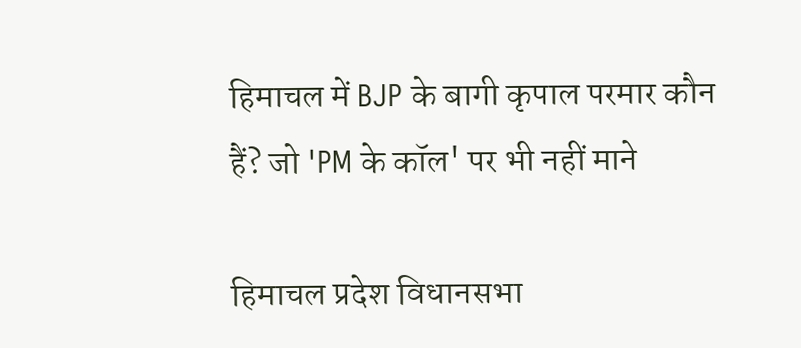हिमाचल में BJP के बागी कृपाल परमार कौन हैं? जो 'PM के कॉल' पर भी नहीं माने

हिमाचल प्रदेश विधानसभा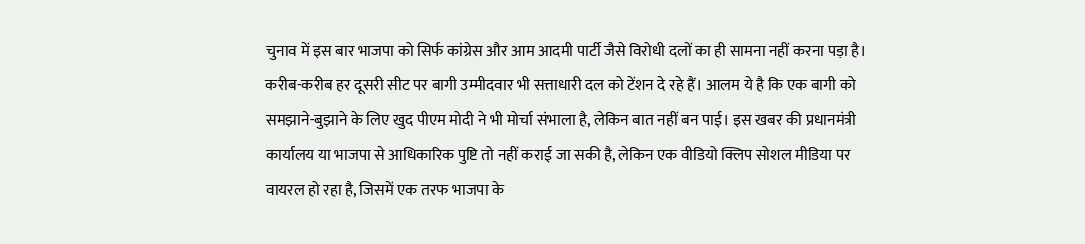चुनाव में इस बार भाजपा को सिर्फ कांग्रेस और आम आदमी पार्टी जैसे विरोधी दलों का ही सामना नहीं करना पड़ा है। करीब-करीब हर दूसरी सीट पर बागी उम्मीदवार भी सत्ताधारी दल को टेंशन दे रहे हैं। आलम ये है कि एक बागी को समझाने-बुझाने के लिए खुद पीएम मोदी ने भी मोर्चा संभाला है, लेकिन बात नहीं बन पाई। इस खबर की प्रधानमंत्री कार्यालय या भाजपा से आधिकारिक पुष्टि तो नहीं कराई जा सकी है, लेकिन एक वीडियो क्लिप सोशल मीडिया पर वायरल हो रहा है, जिसमें एक तरफ भाजपा के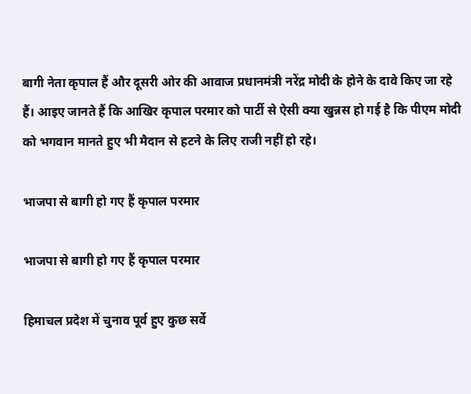बागी नेता कृपाल हैं और दूसरी ओर की आवाज प्रधानमंत्री नरेंद्र मोदी के होने के दावे किए जा रहे हैं। आइए जानते हैं कि आखिर कृपाल परमार को पार्टी से ऐसी क्या खुन्नस हो गई है कि पीएम मोदी को भगवान मानते हुए भी मैदान से हटने के लिए राजी नहीं हो रहे।

भाजपा से बागी हो गए हैं कृपाल परमार

भाजपा से बागी हो गए हैं कृपाल परमार

हिमाचल प्रदेश में चुनाव पूर्व हुए कुछ सर्वे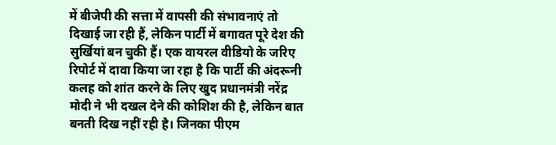में बीजेपी की सत्ता में वापसी की संभावनाएं तो दिखाई जा रही हैं, लेकिन पार्टी में बगावत पूरे देश की सुर्खियां बन चुकी हैं। एक वायरल वीडियो के जरिए रिपोर्ट में दावा किया जा रहा है कि पार्टी की अंदरूनी कलह को शांत करने के लिए खुद प्रधानमंत्री नरेंद्र मोदी ने भी दखल देने की कोशिश की है, लेकिन बात बनती दिख नहीं रही है। जिनका पीएम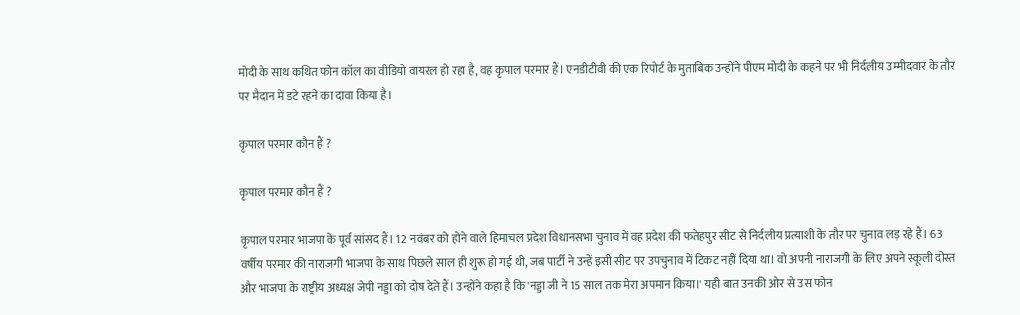मोदी के साथ कथित फोन कॉल का वीडियो वायरल हो रहा है, वह कृपाल परमार हैं। एनडीटीवी की एक रिपोर्ट के मुताबिक उन्होंने पीएम मोदी के कहने पर भी निर्दलीय उम्मीदवार के तौर पर मैदान में डटे रहने का दावा किया है।

कृपाल परमार कौन हैं ?

कृपाल परमार कौन हैं ?

कृपाल परमार भाजपा के पूर्व सांसद हैं। 12 नवंबर को होने वाले हिमाचल प्रदेश विधानसभा चुनाव में वह प्रदेश की फतेहपुर सीट से निर्दलीय प्रत्याशी के तौर पर चुनाव लड़ रहे हैं। 63 वर्षीय परमार की नाराजगी भाजपा के साथ पिछले साल ही शुरू हो गई थी, जब पार्टी ने उन्हें इसी सीट पर उपचुनाव में टिकट नहीं दिया था। वो अपनी नाराजगी के लिए अपने स्कूली दोस्त और भाजपा के राष्ट्रीय अध्यक्ष जेपी नड्डा को दोष देते हैं। उन्होंने कहा है कि 'नड्डा जी ने 15 साल तक मेरा अपमान किया।' यही बात उनकी ओर से उस फोन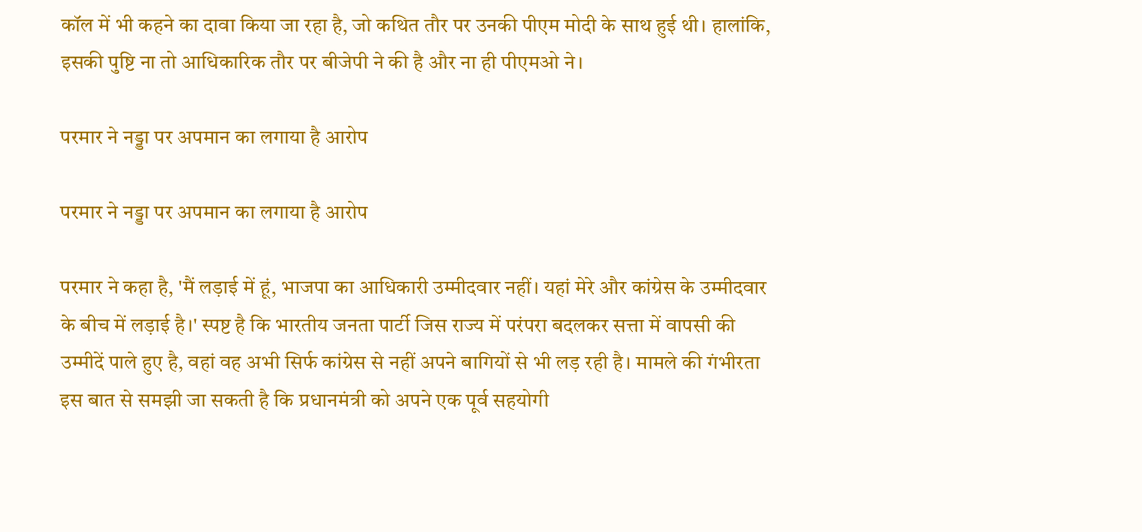कॉल में भी कहने का दावा किया जा रहा है, जो कथित तौर पर उनकी पीएम मोदी के साथ हुई थी। हालांकि, इसकी पुष्टि ना तो आधिकारिक तौर पर बीजेपी ने की है और ना ही पीएमओ ने।

परमार ने नड्डा पर अपमान का लगाया है आरोप

परमार ने नड्डा पर अपमान का लगाया है आरोप

परमार ने कहा है, 'मैं लड़ाई में हूं, भाजपा का आधिकारी उम्मीदवार नहीं। यहां मेरे और कांग्रेस के उम्मीदवार के बीच में लड़ाई है।' स्पष्ट है कि भारतीय जनता पार्टी जिस राज्य में परंपरा बदलकर सत्ता में वापसी की उम्मीदें पाले हुए है, वहां वह अभी सिर्फ कांग्रेस से नहीं अपने बागियों से भी लड़ रही है। मामले की गंभीरता इस बात से समझी जा सकती है कि प्रधानमंत्री को अपने एक पूर्व सहयोगी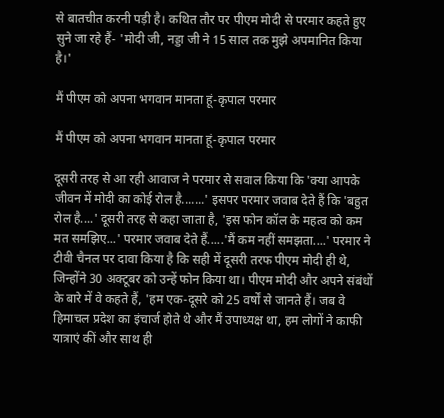से बातचीत करनी पड़ी है। कथित तौर पर पीएम मोदी से परमार कहते हुए सुने जा रहे हैं- 'मोदी जी, नड्डा जी ने 15 साल तक मुझे अपमानित किया है।'

मैं पीएम को अपना भगवान मानता हूं-कृपाल परमार

मैं पीएम को अपना भगवान मानता हूं-कृपाल परमार

दूसरी तरह से आ रही आवाज ने परमार से सवाल किया कि 'क्या आपके जीवन में मोदी का कोई रोल है.......' इसपर परमार जवाब देते हैं कि 'बहुत रोल है....' दूसरी तरह से कहा जाता है, 'इस फोन कॉल के महत्व को कम मत समझिए...' परमार जवाब देते हैं.....'मैं कम नहीं समझता....' परमार ने टीवी चैनल पर दावा किया है कि सही में दूसरी तरफ पीएम मोदी ही थे, जिन्होंने 30 अक्टूबर को उन्हें फोन किया था। पीएम मोदी और अपने संबंधों के बारे में वे कहते हैं, 'हम एक-दूसरे को 25 वर्षों से जानते हैं। जब वे हिमाचल प्रदेश का इंचार्ज होते थे और मैं उपाध्यक्ष था, हम लोगों ने काफी यात्राएं कीं और साथ ही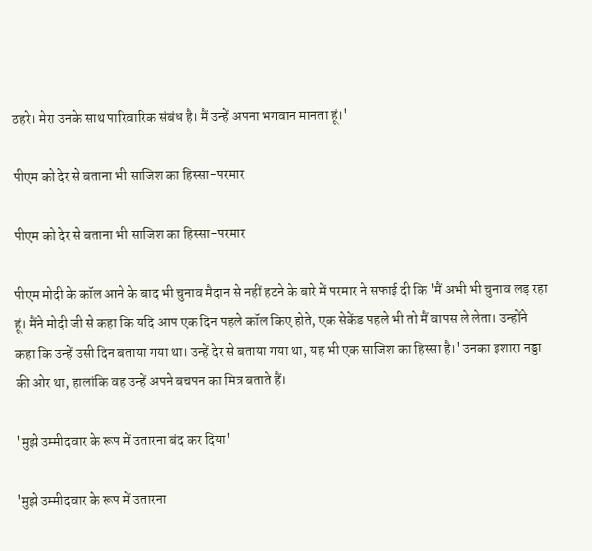ठहरे। मेरा उनके साथ पारिवारिक संबंध है। मैं उन्हें अपना भगवान मानता हूं।'

पीएम को देर से बताना भी साजिश का हिस्सा-परमार

पीएम को देर से बताना भी साजिश का हिस्सा-परमार

पीएम मोदी के कॉल आने के बाद भी चुनाव मैदान से नहीं हटने के बारे में परमार ने सफाई दी कि 'मैं अभी भी चुनाव लड़ रहा हूं। मैंने मोदी जी से कहा कि यदि आप एक दिन पहले कॉल किए होते, एक सेकेंड पहले भी तो मैं वापस ले लेता। उन्होंने कहा कि उन्हें उसी दिन बताया गया था। उन्हें देर से बताया गया था, यह भी एक साजिश का हिस्सा है।' उनका इशारा नड्डा की ओर था, हालांकि वह उन्हें अपने बचपन का मित्र बताते हैं।

'मुझे उम्मीदवार के रूप में उतारना बंद कर दिया'

'मुझे उम्मीदवार के रूप में उतारना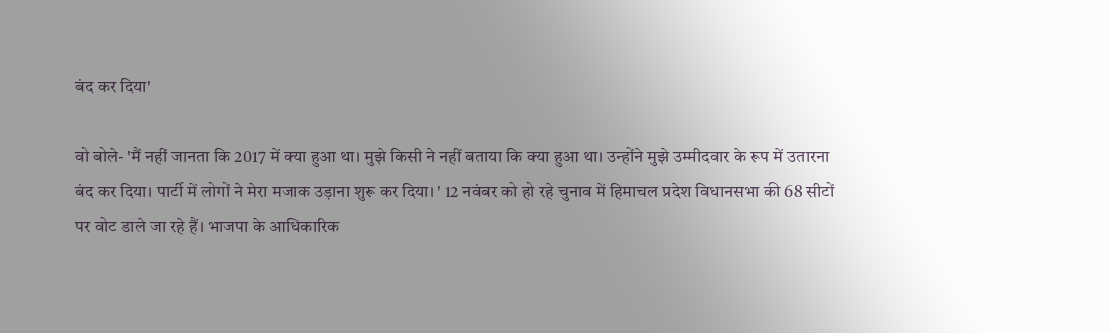बंद कर दिया'

वो बोले- 'मैं नहीं जानता कि 2017 में क्या हुआ था। मुझे किसी ने नहीं बताया कि क्या हुआ था। उन्होंने मुझे उम्मीदवार के रूप में उतारना बंद कर दिया। पार्टी में लोगों ने मेरा मजाक उड़ाना शुरू कर दिया। ' 12 नवंबर को हो रहे चुनाव में हिमाचल प्रदेश विधानसभा की 68 सीटों पर वोट डाले जा रहे हैं। भाजपा के आधिकारिक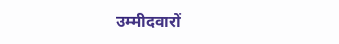उम्मीदवारों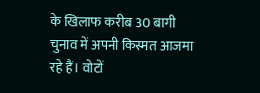के खिलाफ करीब 30 बागी चुनाव में अपनी किस्मत आजमा रहे हैं। वोटों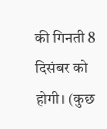की गिनती 8 दिसंबर को होगी। (कुछ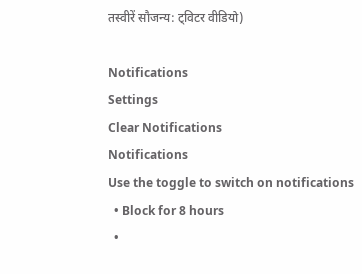तस्वीरें सौजन्य: ट्विटर वीडियो)

Notifications
Settings
Clear Notifications
Notifications
Use the toggle to switch on notifications
  • Block for 8 hours
  •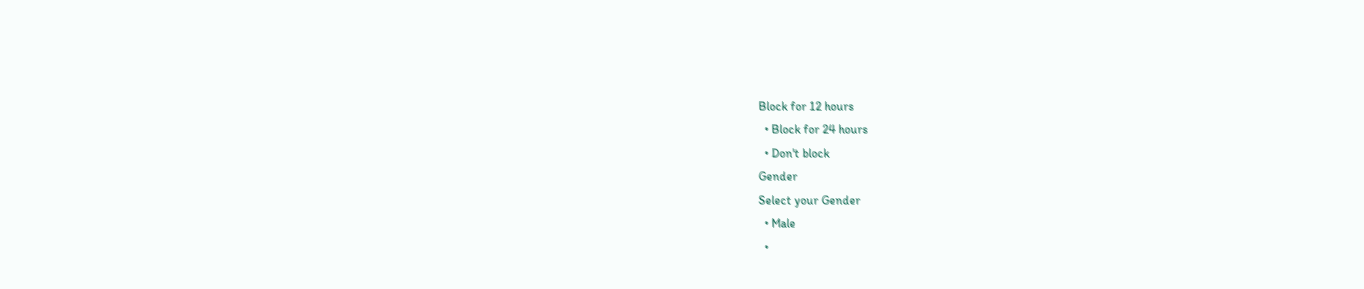Block for 12 hours
  • Block for 24 hours
  • Don't block
Gender
Select your Gender
  • Male
  •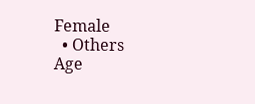Female
  • Others
Age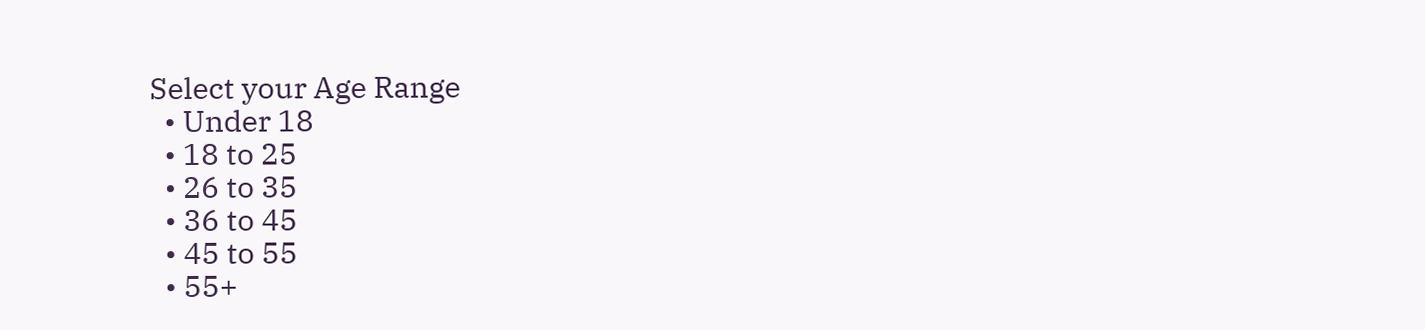Select your Age Range
  • Under 18
  • 18 to 25
  • 26 to 35
  • 36 to 45
  • 45 to 55
  • 55+